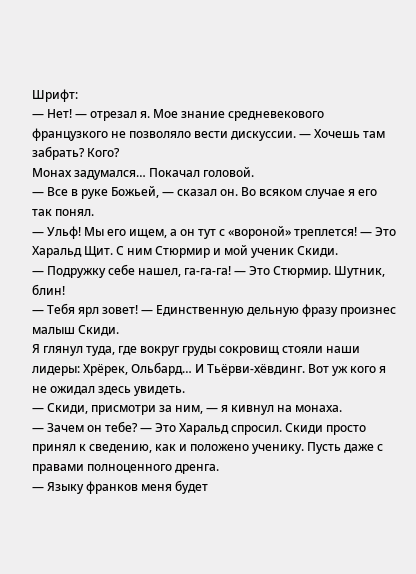Шрифт:
— Нет! — отрезал я. Мое знание средневекового французкого не позволяло вести дискуссии. — Хочешь там забрать? Кого?
Монах задумался… Покачал головой.
— Все в руке Божьей, — сказал он. Во всяком случае я его так понял.
— Ульф! Мы его ищем, а он тут с «вороной» треплется! — Это Харальд Щит. С ним Стюрмир и мой ученик Скиди.
— Подружку себе нашел, га-га-га! — Это Стюрмир. Шутник, блин!
— Тебя ярл зовет! — Единственную дельную фразу произнес малыш Скиди.
Я глянул туда, где вокруг груды сокровищ стояли наши лидеры: Хрёрек, Ольбард… И Тьёрви-хёвдинг. Вот уж кого я не ожидал здесь увидеть.
— Скиди, присмотри за ним, — я кивнул на монаха.
— Зачем он тебе? — Это Харальд спросил. Скиди просто принял к сведению, как и положено ученику. Пусть даже с правами полноценного дренга.
— Языку франков меня будет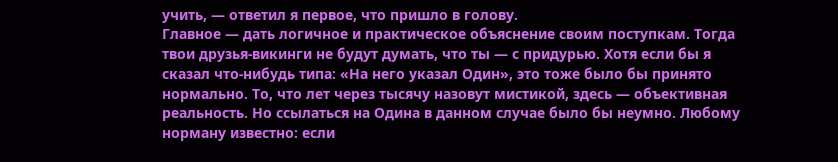учить, — ответил я первое, что пришло в голову.
Главное — дать логичное и практическое объяснение своим поступкам. Тогда твои друзья-викинги не будут думать, что ты — с придурью. Хотя если бы я сказал что-нибудь типа: «На него указал Один», это тоже было бы принято нормально. То, что лет через тысячу назовут мистикой, здесь — объективная реальность. Но ссылаться на Одина в данном случае было бы неумно. Любому норману известно: если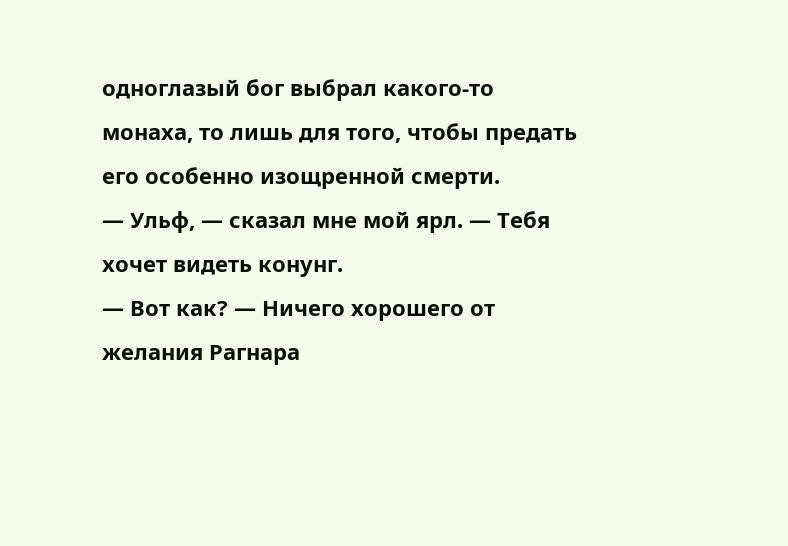одноглазый бог выбрал какого-то монаха, то лишь для того, чтобы предать его особенно изощренной смерти.
— Ульф, — сказал мне мой ярл. — Тебя хочет видеть конунг.
— Вот как? — Ничего хорошего от желания Рагнара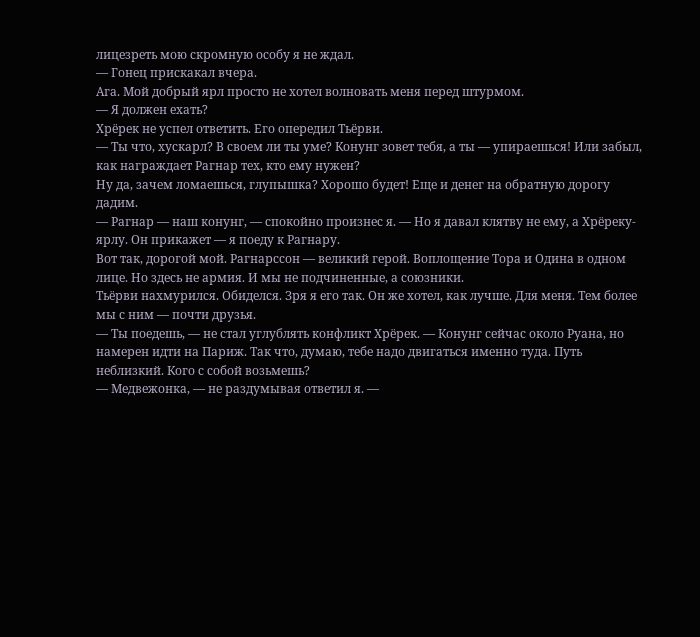лицезреть мою скромную особу я не ждал.
— Гонец прискакал вчера.
Ага. Мой добрый ярл просто не хотел волновать меня перед штурмом.
— Я должен ехать?
Хрёрек не успел ответить. Его опередил Тьёрви.
— Ты что, хускарл? В своем ли ты уме? Конунг зовет тебя, а ты — упираешься! Или забыл, как награждает Рагнар тех, кто ему нужен?
Ну да, зачем ломаешься, глупышка? Хорошо будет! Еще и денег на обратную дорогу дадим.
— Рагнар — наш конунг, — спокойно произнес я. — Но я давал клятву не ему, а Хрёреку-ярлу. Он прикажет — я поеду к Рагнару.
Вот так, дорогой мой. Рагнарссон — великий герой. Воплощение Тора и Одина в одном лице. Но здесь не армия. И мы не подчиненные, а союзники.
Тьёрви нахмурился. Обиделся. Зря я его так. Он же хотел, как лучше. Для меня. Тем более мы с ним — почти друзья.
— Ты поедешь, — не стал углублять конфликт Хрёрек. — Конунг сейчас около Руана, но намерен идти на Париж. Так что, думаю, тебе надо двигаться именно туда. Путь неблизкий. Кого с собой возьмешь?
— Медвежонка, — не раздумывая ответил я. —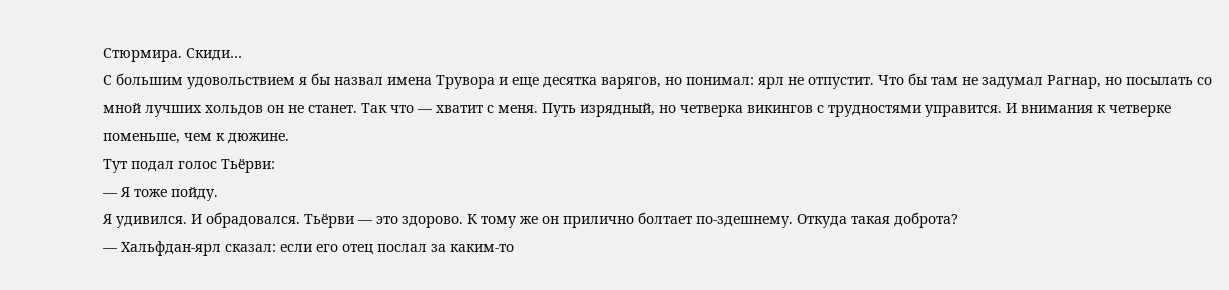Стюрмира. Скиди…
С большим удовольствием я бы назвал имена Трувора и еще десятка варягов, но понимал: ярл не отпустит. Что бы там не задумал Рагнар, но посылать со мной лучших хольдов он не станет. Так что — хватит с меня. Путь изрядный, но четверка викингов с трудностями управится. И внимания к четверке поменьше, чем к дюжине.
Тут подал голос Тьёрви:
— Я тоже пойду.
Я удивился. И обрадовался. Тьёрви — это здорово. К тому же он прилично болтает по-здешнему. Откуда такая доброта?
— Хальфдан-ярл сказал: если его отец послал за каким-то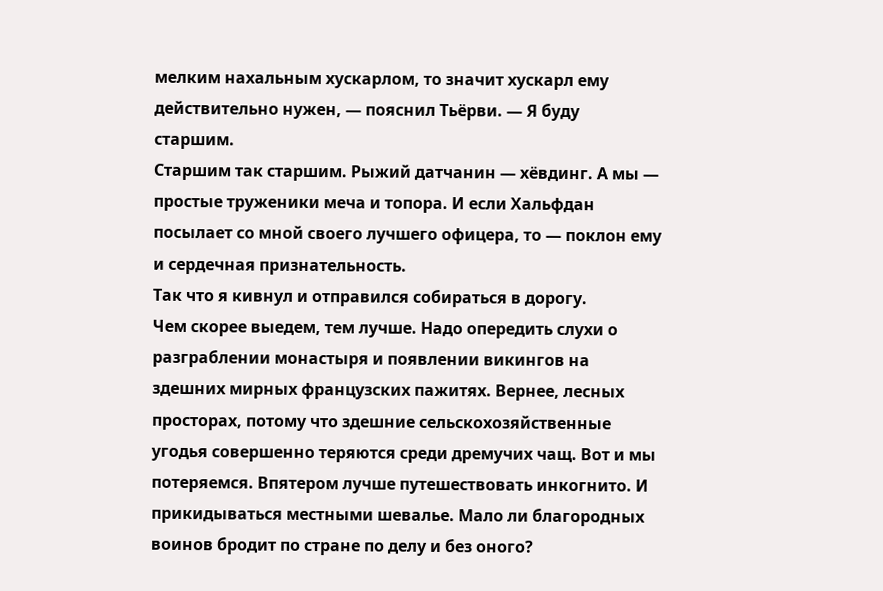мелким нахальным хускарлом, то значит хускарл ему действительно нужен, — пояснил Тьёрви. — Я буду старшим.
Старшим так старшим. Рыжий датчанин — хёвдинг. А мы — простые труженики меча и топора. И если Хальфдан посылает со мной своего лучшего офицера, то — поклон ему и сердечная признательность.
Так что я кивнул и отправился собираться в дорогу.
Чем скорее выедем, тем лучше. Надо опередить слухи о разграблении монастыря и появлении викингов на здешних мирных французских пажитях. Вернее, лесных просторах, потому что здешние сельскохозяйственные угодья совершенно теряются среди дремучих чащ. Вот и мы потеряемся. Впятером лучше путешествовать инкогнито. И прикидываться местными шевалье. Мало ли благородных воинов бродит по стране по делу и без оного?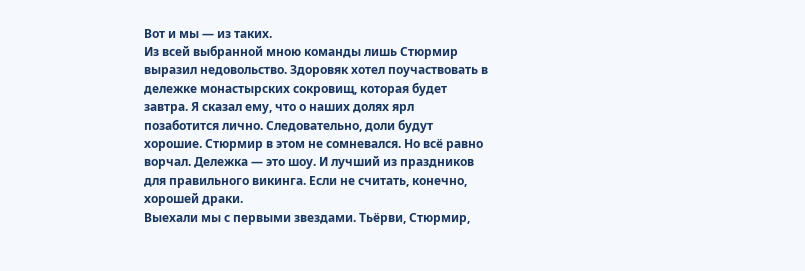Вот и мы — из таких.
Из всей выбранной мною команды лишь Стюрмир выразил недовольство. Здоровяк хотел поучаствовать в дележке монастырских сокровищ, которая будет завтра. Я сказал ему, что о наших долях ярл позаботится лично. Следовательно, доли будут хорошие. Стюрмир в этом не сомневался. Но всё равно ворчал. Дележка — это шоу. И лучший из праздников для правильного викинга. Если не считать, конечно, хорошей драки.
Выехали мы с первыми звездами. Тьёрви, Стюрмир,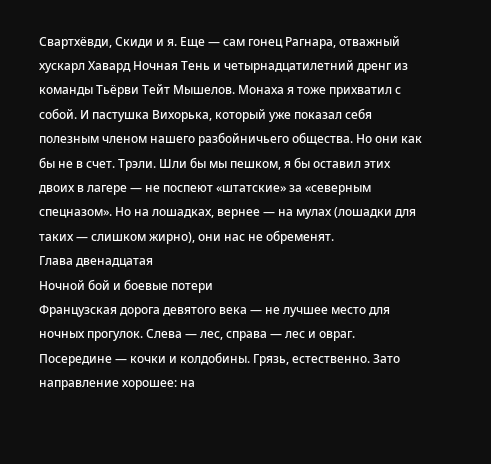Свартхёвди, Скиди и я. Еще — сам гонец Рагнара, отважный хускарл Хавард Ночная Тень и четырнадцатилетний дренг из команды Тьёрви Тейт Мышелов. Монаха я тоже прихватил с собой. И пастушка Вихорька, который уже показал себя полезным членом нашего разбойничьего общества. Но они как бы не в счет. Трэли. Шли бы мы пешком, я бы оставил этих двоих в лагере — не поспеют «штатские» за «северным спецназом». Но на лошадках, вернее — на мулах (лошадки для таких — слишком жирно), они нас не обременят.
Глава двенадцатая
Ночной бой и боевые потери
Французская дорога девятого века — не лучшее место для ночных прогулок. Слева — лес, справа — лес и овраг. Посередине — кочки и колдобины. Грязь, естественно. Зато направление хорошее: на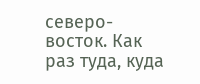северо-восток. Как раз туда, куда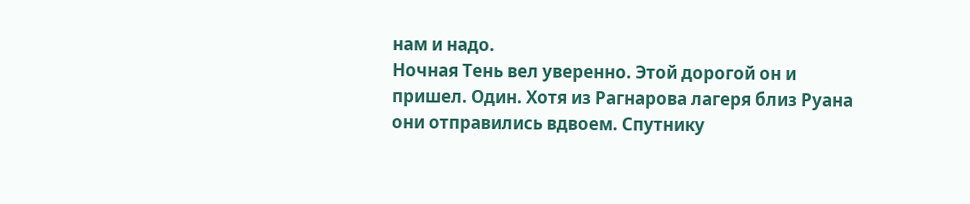нам и надо.
Ночная Тень вел уверенно. Этой дорогой он и пришел. Один. Хотя из Рагнарова лагеря близ Руана они отправились вдвоем. Спутнику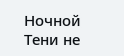Ночной Тени не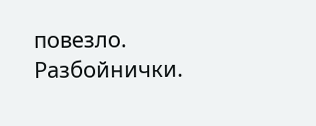повезло. Разбойнички.